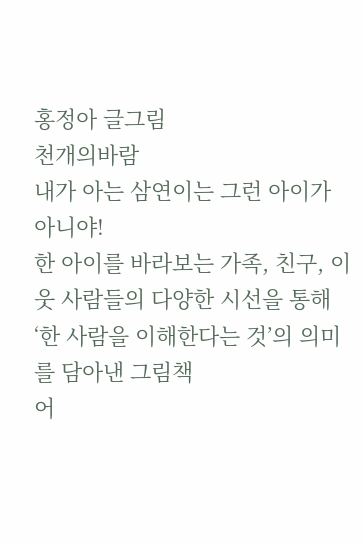홍정아 글그림
천개의바람
내가 아는 삼연이는 그런 아이가 아니야!
한 아이를 바라보는 가족, 친구, 이웃 사람들의 다양한 시선을 통해
‘한 사람을 이해한다는 것’의 의미를 담아낸 그림책
어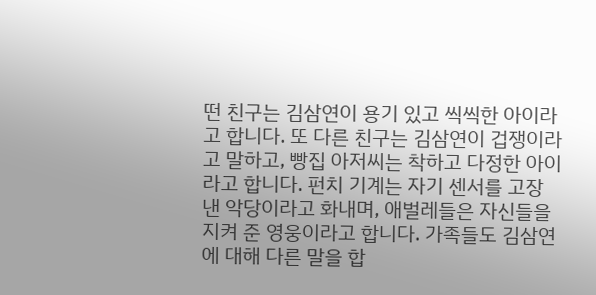떤 친구는 김삼연이 용기 있고 씩씩한 아이라고 합니다. 또 다른 친구는 김삼연이 겁쟁이라고 말하고, 빵집 아저씨는 착하고 다정한 아이라고 합니다. 펀치 기계는 자기 센서를 고장 낸 악당이라고 화내며, 애벌레들은 자신들을 지켜 준 영웅이라고 합니다. 가족들도 김삼연에 대해 다른 말을 합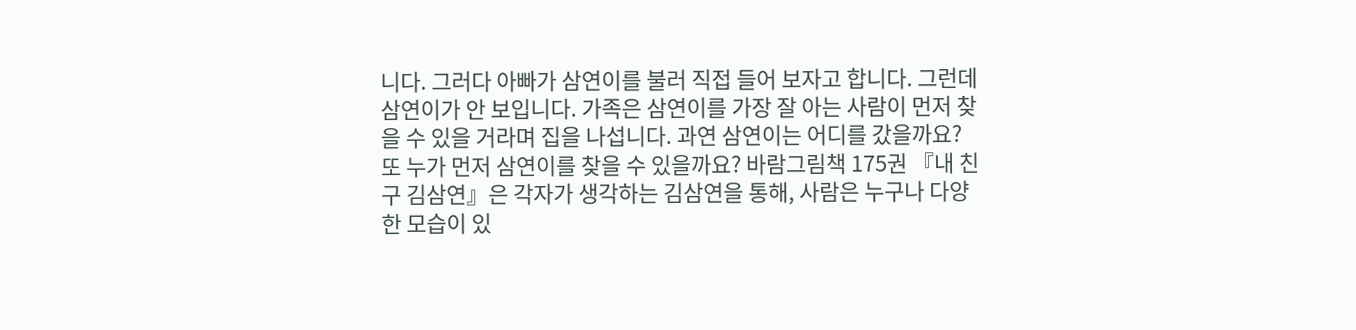니다. 그러다 아빠가 삼연이를 불러 직접 들어 보자고 합니다. 그런데 삼연이가 안 보입니다. 가족은 삼연이를 가장 잘 아는 사람이 먼저 찾을 수 있을 거라며 집을 나섭니다. 과연 삼연이는 어디를 갔을까요? 또 누가 먼저 삼연이를 찾을 수 있을까요? 바람그림책 175권 『내 친구 김삼연』은 각자가 생각하는 김삼연을 통해, 사람은 누구나 다양한 모습이 있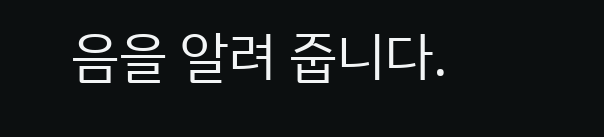음을 알려 줍니다.